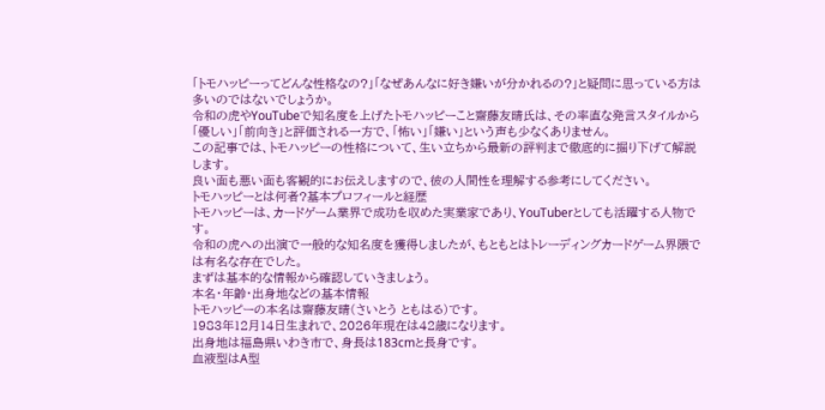「トモハッピーってどんな性格なの?」「なぜあんなに好き嫌いが分かれるの?」と疑問に思っている方は多いのではないでしょうか。
令和の虎やYouTubeで知名度を上げたトモハッピーこと齋藤友晴氏は、その率直な発言スタイルから「優しい」「前向き」と評価される一方で、「怖い」「嫌い」という声も少なくありません。
この記事では、トモハッピーの性格について、生い立ちから最新の評判まで徹底的に掘り下げて解説します。
良い面も悪い面も客観的にお伝えしますので、彼の人間性を理解する参考にしてください。
トモハッピーとは何者?基本プロフィールと経歴
トモハッピーは、カードゲーム業界で成功を収めた実業家であり、YouTuberとしても活躍する人物です。
令和の虎への出演で一般的な知名度を獲得しましたが、もともとはトレーディングカードゲーム界隈では有名な存在でした。
まずは基本的な情報から確認していきましょう。
本名・年齢・出身地などの基本情報
トモハッピーの本名は齋藤友晴(さいとう ともはる)です。
1983年12月14日生まれで、2026年現在は42歳になります。
出身地は福島県いわき市で、身長は183cmと長身です。
血液型はA型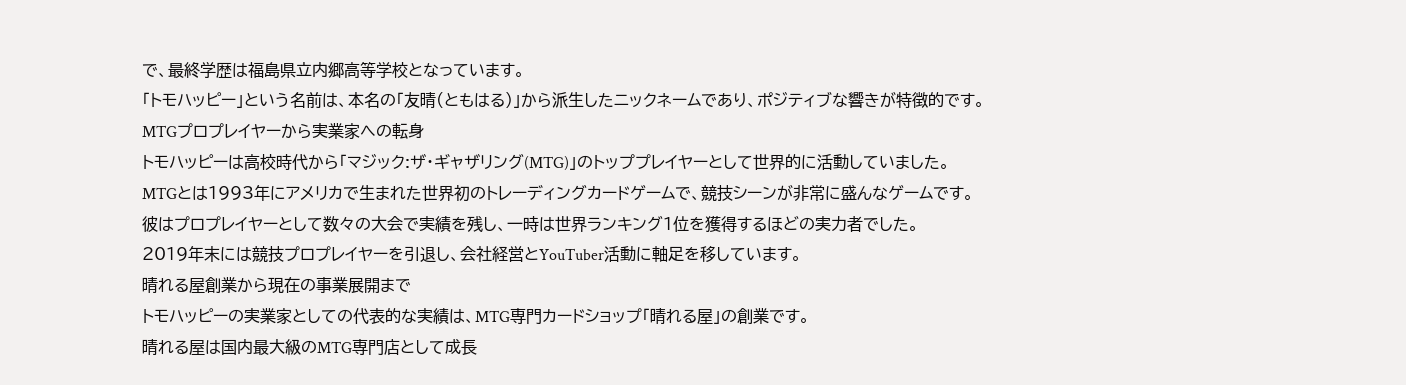で、最終学歴は福島県立内郷高等学校となっています。
「トモハッピー」という名前は、本名の「友晴(ともはる)」から派生したニックネームであり、ポジティブな響きが特徴的です。
MTGプロプレイヤーから実業家への転身
トモハッピーは高校時代から「マジック:ザ・ギャザリング(MTG)」のトッププレイヤーとして世界的に活動していました。
MTGとは1993年にアメリカで生まれた世界初のトレーディングカードゲームで、競技シーンが非常に盛んなゲームです。
彼はプロプレイヤーとして数々の大会で実績を残し、一時は世界ランキング1位を獲得するほどの実力者でした。
2019年末には競技プロプレイヤーを引退し、会社経営とYouTuber活動に軸足を移しています。
晴れる屋創業から現在の事業展開まで
トモハッピーの実業家としての代表的な実績は、MTG専門カードショップ「晴れる屋」の創業です。
晴れる屋は国内最大級のMTG専門店として成長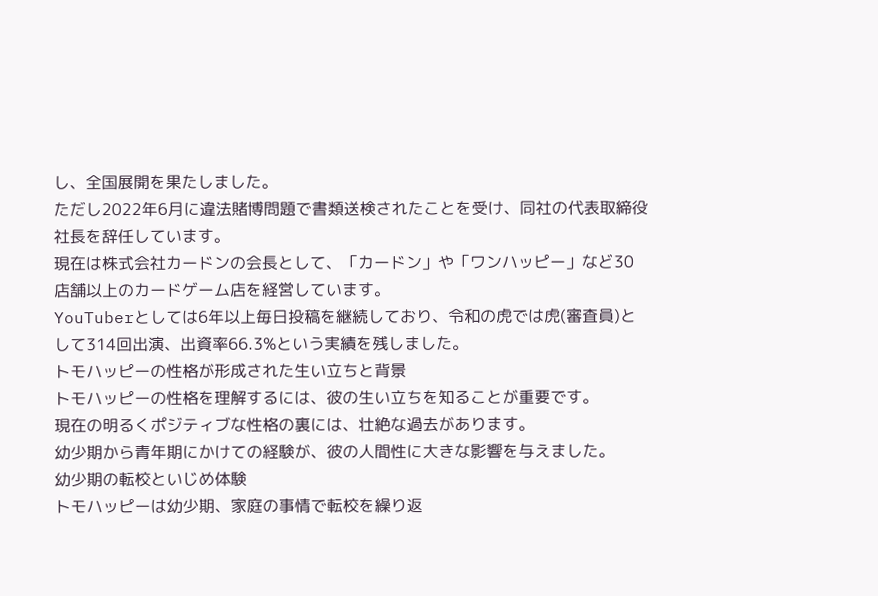し、全国展開を果たしました。
ただし2022年6月に違法賭博問題で書類送検されたことを受け、同社の代表取締役社長を辞任しています。
現在は株式会社カードンの会長として、「カードン」や「ワンハッピー」など30店舗以上のカードゲーム店を経営しています。
YouTuberとしては6年以上毎日投稿を継続しており、令和の虎では虎(審査員)として314回出演、出資率66.3%という実績を残しました。
トモハッピーの性格が形成された生い立ちと背景
トモハッピーの性格を理解するには、彼の生い立ちを知ることが重要です。
現在の明るくポジティブな性格の裏には、壮絶な過去があります。
幼少期から青年期にかけての経験が、彼の人間性に大きな影響を与えました。
幼少期の転校といじめ体験
トモハッピーは幼少期、家庭の事情で転校を繰り返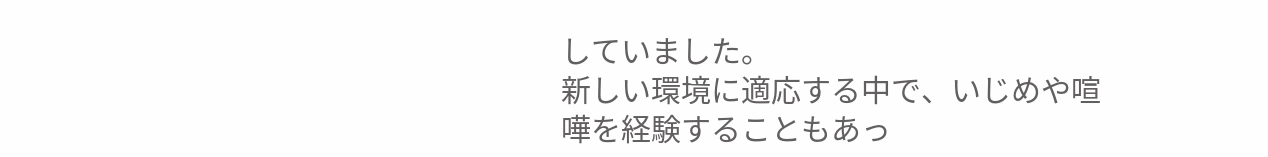していました。
新しい環境に適応する中で、いじめや喧嘩を経験することもあっ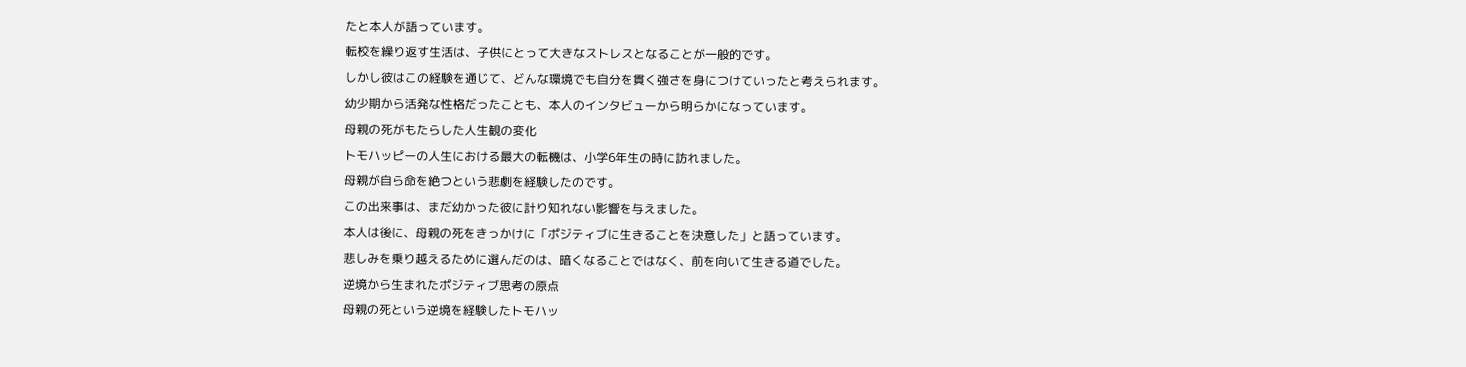たと本人が語っています。
転校を繰り返す生活は、子供にとって大きなストレスとなることが一般的です。
しかし彼はこの経験を通じて、どんな環境でも自分を貫く強さを身につけていったと考えられます。
幼少期から活発な性格だったことも、本人のインタビューから明らかになっています。
母親の死がもたらした人生観の変化
トモハッピーの人生における最大の転機は、小学6年生の時に訪れました。
母親が自ら命を絶つという悲劇を経験したのです。
この出来事は、まだ幼かった彼に計り知れない影響を与えました。
本人は後に、母親の死をきっかけに「ポジティブに生きることを決意した」と語っています。
悲しみを乗り越えるために選んだのは、暗くなることではなく、前を向いて生きる道でした。
逆境から生まれたポジティブ思考の原点
母親の死という逆境を経験したトモハッ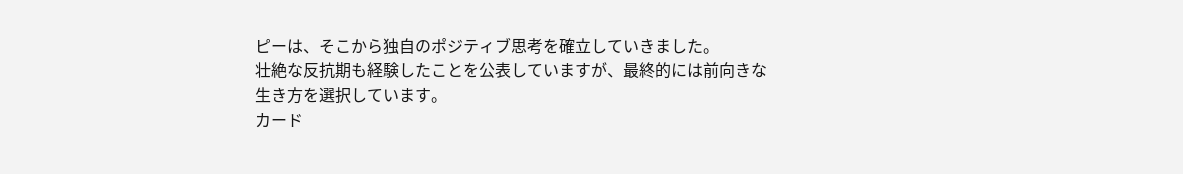ピーは、そこから独自のポジティブ思考を確立していきました。
壮絶な反抗期も経験したことを公表していますが、最終的には前向きな生き方を選択しています。
カード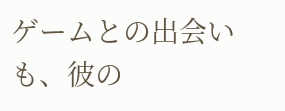ゲームとの出会いも、彼の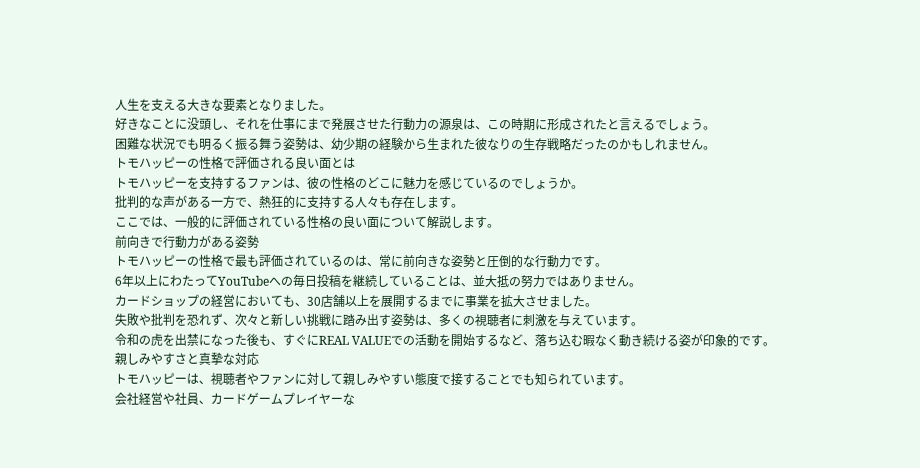人生を支える大きな要素となりました。
好きなことに没頭し、それを仕事にまで発展させた行動力の源泉は、この時期に形成されたと言えるでしょう。
困難な状況でも明るく振る舞う姿勢は、幼少期の経験から生まれた彼なりの生存戦略だったのかもしれません。
トモハッピーの性格で評価される良い面とは
トモハッピーを支持するファンは、彼の性格のどこに魅力を感じているのでしょうか。
批判的な声がある一方で、熱狂的に支持する人々も存在します。
ここでは、一般的に評価されている性格の良い面について解説します。
前向きで行動力がある姿勢
トモハッピーの性格で最も評価されているのは、常に前向きな姿勢と圧倒的な行動力です。
6年以上にわたってYouTubeへの毎日投稿を継続していることは、並大抵の努力ではありません。
カードショップの経営においても、30店舗以上を展開するまでに事業を拡大させました。
失敗や批判を恐れず、次々と新しい挑戦に踏み出す姿勢は、多くの視聴者に刺激を与えています。
令和の虎を出禁になった後も、すぐにREAL VALUEでの活動を開始するなど、落ち込む暇なく動き続ける姿が印象的です。
親しみやすさと真摯な対応
トモハッピーは、視聴者やファンに対して親しみやすい態度で接することでも知られています。
会社経営や社員、カードゲームプレイヤーな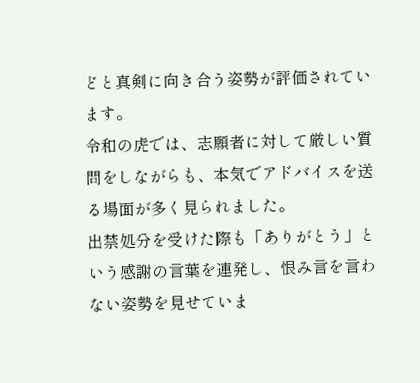どと真剣に向き合う姿勢が評価されています。
令和の虎では、志願者に対して厳しい質問をしながらも、本気でアドバイスを送る場面が多く見られました。
出禁処分を受けた際も「ありがとう」という感謝の言葉を連発し、恨み言を言わない姿勢を見せていま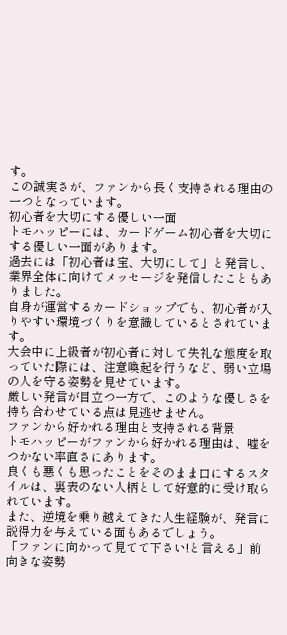す。
この誠実さが、ファンから長く支持される理由の一つとなっています。
初心者を大切にする優しい一面
トモハッピーには、カードゲーム初心者を大切にする優しい一面があります。
過去には「初心者は宝、大切にして」と発言し、業界全体に向けてメッセージを発信したこともありました。
自身が運営するカードショップでも、初心者が入りやすい環境づくりを意識しているとされています。
大会中に上級者が初心者に対して失礼な態度を取っていた際には、注意喚起を行うなど、弱い立場の人を守る姿勢を見せています。
厳しい発言が目立つ一方で、このような優しさを持ち合わせている点は見逃せません。
ファンから好かれる理由と支持される背景
トモハッピーがファンから好かれる理由は、嘘をつかない率直さにあります。
良くも悪くも思ったことをそのまま口にするスタイルは、裏表のない人柄として好意的に受け取られています。
また、逆境を乗り越えてきた人生経験が、発言に説得力を与えている面もあるでしょう。
「ファンに向かって見てて下さい!と言える」前向きな姿勢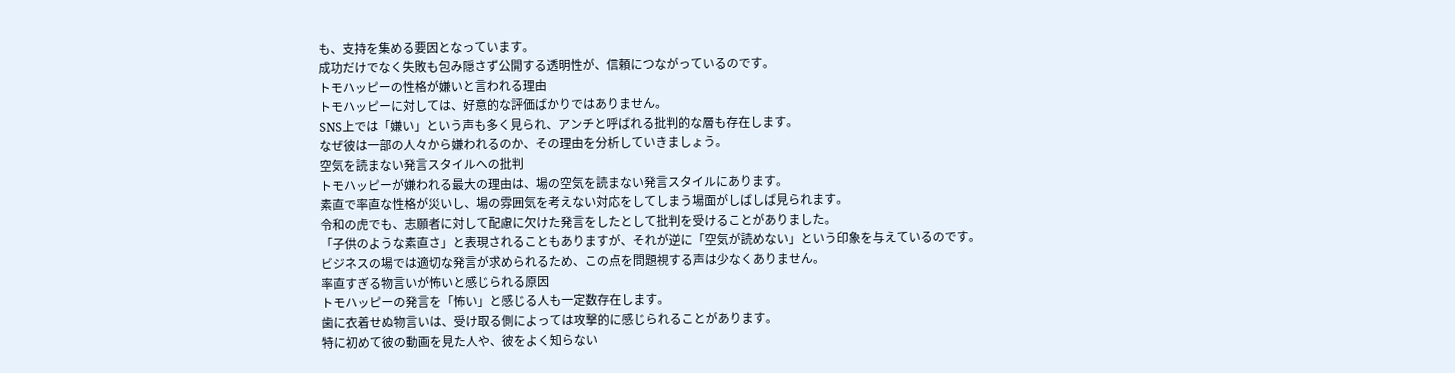も、支持を集める要因となっています。
成功だけでなく失敗も包み隠さず公開する透明性が、信頼につながっているのです。
トモハッピーの性格が嫌いと言われる理由
トモハッピーに対しては、好意的な評価ばかりではありません。
SNS上では「嫌い」という声も多く見られ、アンチと呼ばれる批判的な層も存在します。
なぜ彼は一部の人々から嫌われるのか、その理由を分析していきましょう。
空気を読まない発言スタイルへの批判
トモハッピーが嫌われる最大の理由は、場の空気を読まない発言スタイルにあります。
素直で率直な性格が災いし、場の雰囲気を考えない対応をしてしまう場面がしばしば見られます。
令和の虎でも、志願者に対して配慮に欠けた発言をしたとして批判を受けることがありました。
「子供のような素直さ」と表現されることもありますが、それが逆に「空気が読めない」という印象を与えているのです。
ビジネスの場では適切な発言が求められるため、この点を問題視する声は少なくありません。
率直すぎる物言いが怖いと感じられる原因
トモハッピーの発言を「怖い」と感じる人も一定数存在します。
歯に衣着せぬ物言いは、受け取る側によっては攻撃的に感じられることがあります。
特に初めて彼の動画を見た人や、彼をよく知らない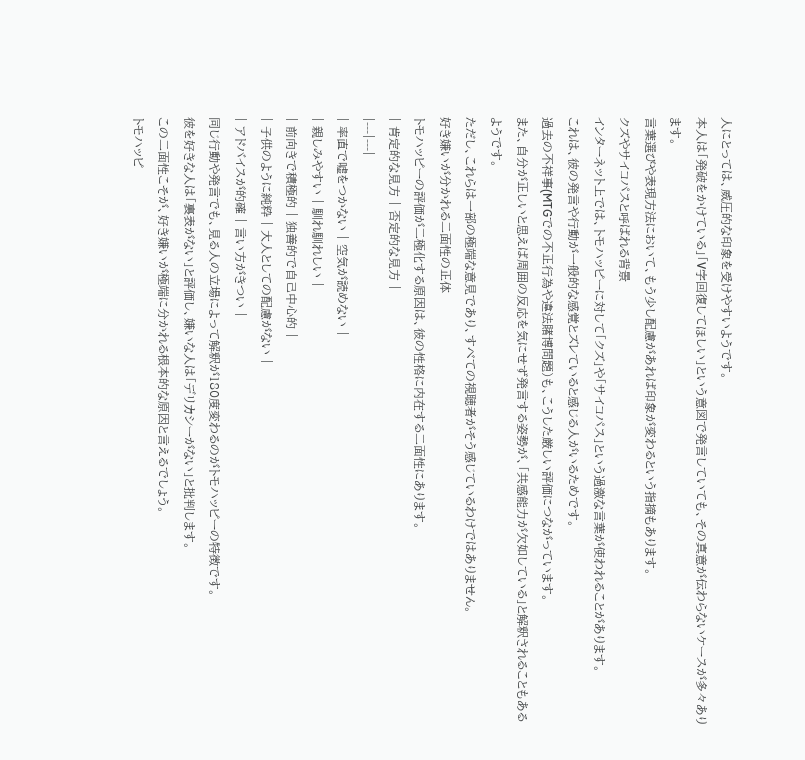人にとっては、威圧的な印象を受けやすいようです。
本人は「発破をかけている」「V字回復してほしい」という意図で発言していても、その真意が伝わらないケースが多々あります。
言葉選びや表現方法において、もう少し配慮があれば印象が変わるという指摘もあります。
クズやサイコパスと呼ばれる背景
インターネット上では、トモハッピーに対して「クズ」や「サイコパス」という過激な言葉が使われることがあります。
これは、彼の発言や行動が一般的な感覚とズレていると感じる人がいるためです。
過去の不祥事(MTGでの不正行為や違法賭博問題)も、こうした厳しい評価につながっています。
また、自分が正しいと思えば周囲の反応を気にせず発言する姿勢が、「共感能力が欠如している」と解釈されることもあるようです。
ただし、これらは一部の極端な意見であり、すべての視聴者がそう感じているわけではありません。
好き嫌いが分かれる二面性の正体
トモハッピーの評価が二極化する原因は、彼の性格に内在する二面性にあります。
| 肯定的な見方 | 否定的な見方 |
|---|---|
| 率直で嘘をつかない | 空気が読めない |
| 親しみやすい | 馴れ馴れしい |
| 前向きで積極的 | 独善的で自己中心的 |
| 子供のように純粋 | 大人としての配慮がない |
| アドバイスが的確 | 言い方がきつい |
同じ行動や発言でも、見る人の立場によって解釈が180度変わるのがトモハッピーの特徴です。
彼を好きな人は「裏表がない」と評価し、嫌いな人は「デリカシーがない」と批判します。
この二面性こそが、好き嫌いが極端に分かれる根本的な原因と言えるでしょう。
トモハッピ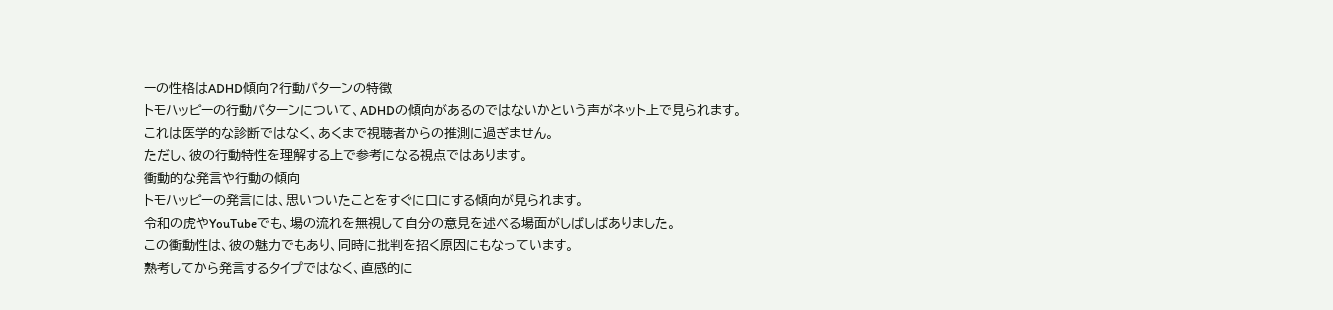ーの性格はADHD傾向?行動パターンの特徴
トモハッピーの行動パターンについて、ADHDの傾向があるのではないかという声がネット上で見られます。
これは医学的な診断ではなく、あくまで視聴者からの推測に過ぎません。
ただし、彼の行動特性を理解する上で参考になる視点ではあります。
衝動的な発言や行動の傾向
トモハッピーの発言には、思いついたことをすぐに口にする傾向が見られます。
令和の虎やYouTubeでも、場の流れを無視して自分の意見を述べる場面がしばしばありました。
この衝動性は、彼の魅力でもあり、同時に批判を招く原因にもなっています。
熟考してから発言するタイプではなく、直感的に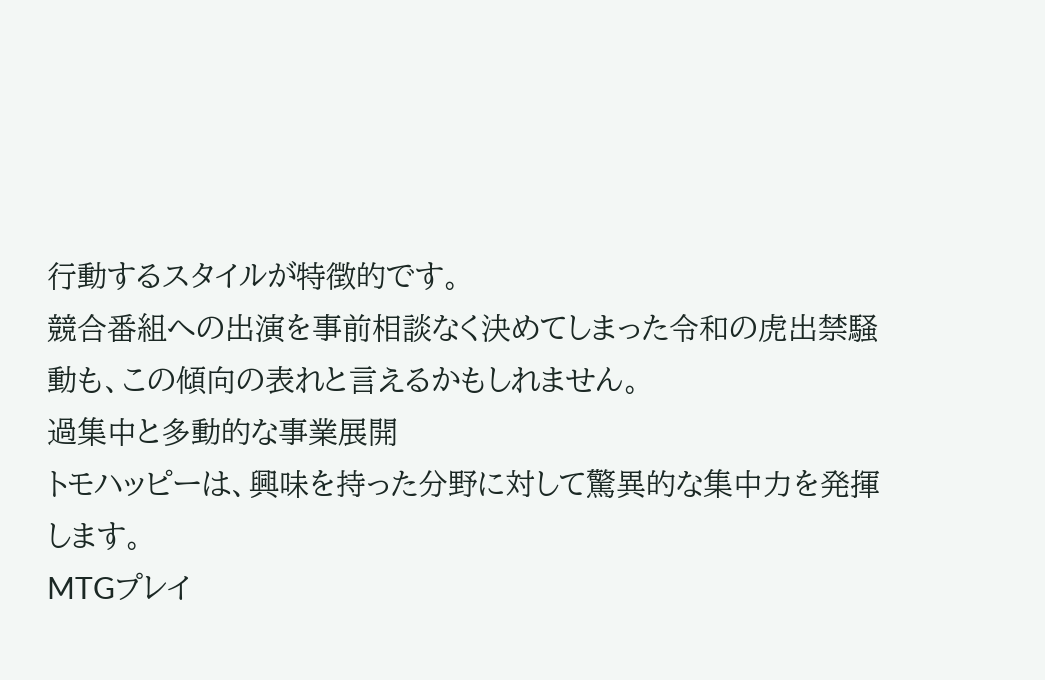行動するスタイルが特徴的です。
競合番組への出演を事前相談なく決めてしまった令和の虎出禁騒動も、この傾向の表れと言えるかもしれません。
過集中と多動的な事業展開
トモハッピーは、興味を持った分野に対して驚異的な集中力を発揮します。
MTGプレイ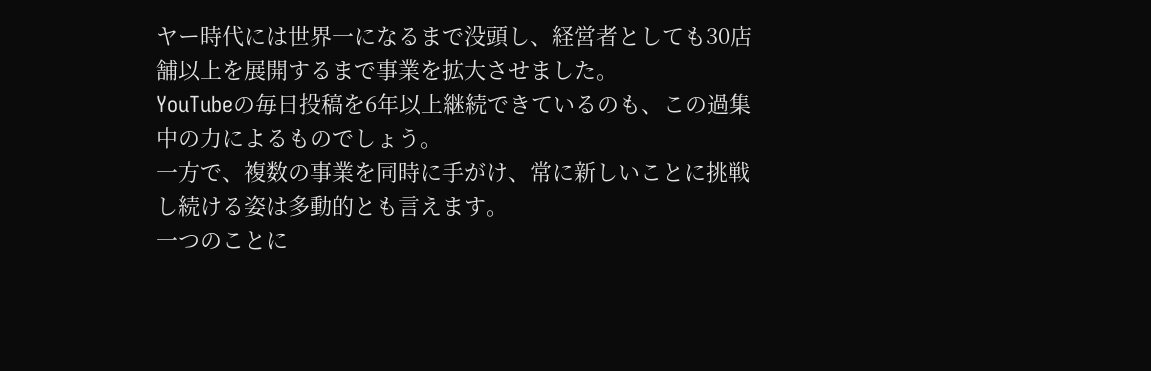ヤー時代には世界一になるまで没頭し、経営者としても30店舗以上を展開するまで事業を拡大させました。
YouTubeの毎日投稿を6年以上継続できているのも、この過集中の力によるものでしょう。
一方で、複数の事業を同時に手がけ、常に新しいことに挑戦し続ける姿は多動的とも言えます。
一つのことに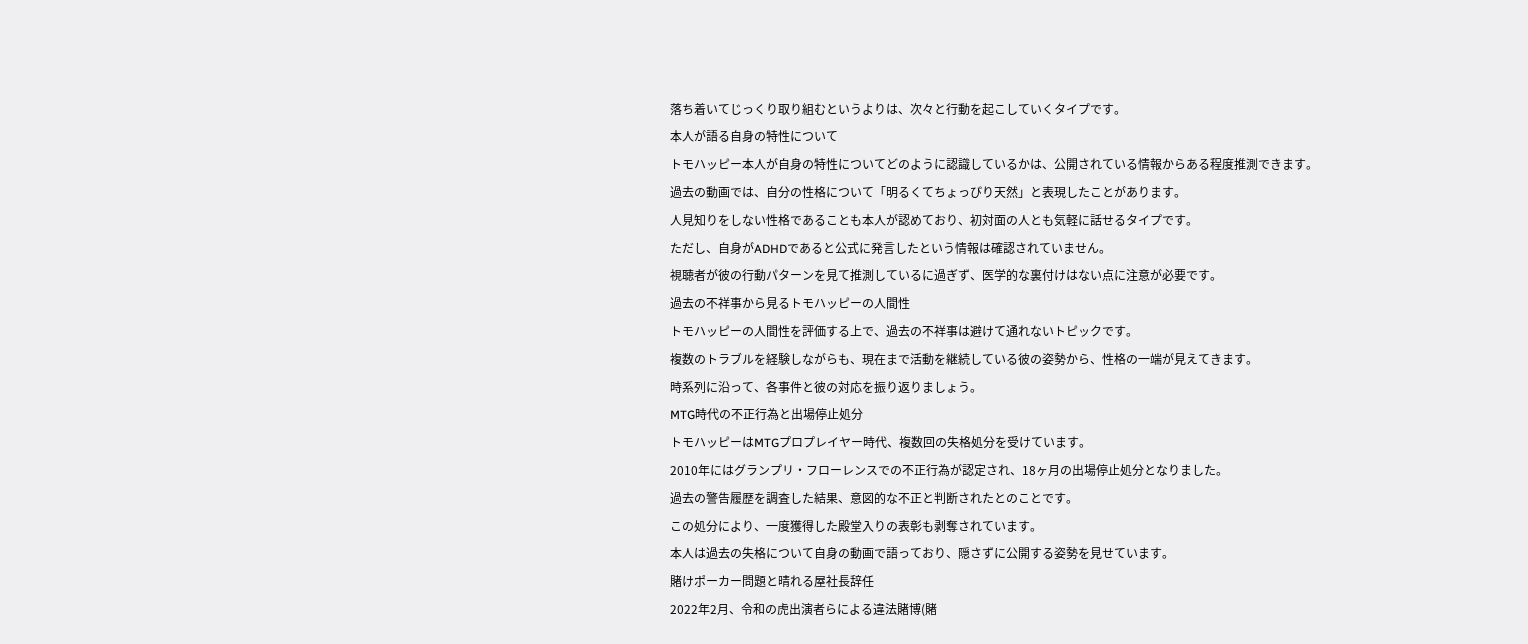落ち着いてじっくり取り組むというよりは、次々と行動を起こしていくタイプです。
本人が語る自身の特性について
トモハッピー本人が自身の特性についてどのように認識しているかは、公開されている情報からある程度推測できます。
過去の動画では、自分の性格について「明るくてちょっぴり天然」と表現したことがあります。
人見知りをしない性格であることも本人が認めており、初対面の人とも気軽に話せるタイプです。
ただし、自身がADHDであると公式に発言したという情報は確認されていません。
視聴者が彼の行動パターンを見て推測しているに過ぎず、医学的な裏付けはない点に注意が必要です。
過去の不祥事から見るトモハッピーの人間性
トモハッピーの人間性を評価する上で、過去の不祥事は避けて通れないトピックです。
複数のトラブルを経験しながらも、現在まで活動を継続している彼の姿勢から、性格の一端が見えてきます。
時系列に沿って、各事件と彼の対応を振り返りましょう。
MTG時代の不正行為と出場停止処分
トモハッピーはMTGプロプレイヤー時代、複数回の失格処分を受けています。
2010年にはグランプリ・フローレンスでの不正行為が認定され、18ヶ月の出場停止処分となりました。
過去の警告履歴を調査した結果、意図的な不正と判断されたとのことです。
この処分により、一度獲得した殿堂入りの表彰も剥奪されています。
本人は過去の失格について自身の動画で語っており、隠さずに公開する姿勢を見せています。
賭けポーカー問題と晴れる屋社長辞任
2022年2月、令和の虎出演者らによる違法賭博(賭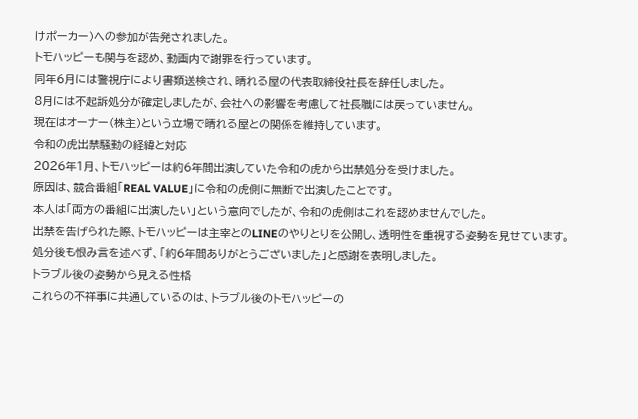けポーカー)への参加が告発されました。
トモハッピーも関与を認め、動画内で謝罪を行っています。
同年6月には警視庁により書類送検され、晴れる屋の代表取締役社長を辞任しました。
8月には不起訴処分が確定しましたが、会社への影響を考慮して社長職には戻っていません。
現在はオーナー(株主)という立場で晴れる屋との関係を維持しています。
令和の虎出禁騒動の経緯と対応
2026年1月、トモハッピーは約6年間出演していた令和の虎から出禁処分を受けました。
原因は、競合番組「REAL VALUE」に令和の虎側に無断で出演したことです。
本人は「両方の番組に出演したい」という意向でしたが、令和の虎側はこれを認めませんでした。
出禁を告げられた際、トモハッピーは主宰とのLINEのやりとりを公開し、透明性を重視する姿勢を見せています。
処分後も恨み言を述べず、「約6年間ありがとうございました」と感謝を表明しました。
トラブル後の姿勢から見える性格
これらの不祥事に共通しているのは、トラブル後のトモハッピーの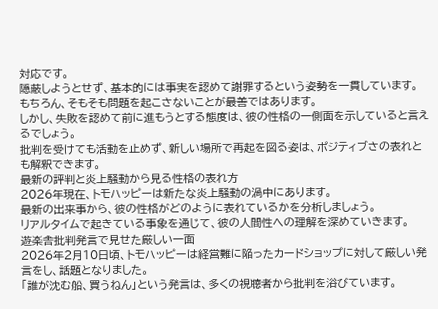対応です。
隠蔽しようとせず、基本的には事実を認めて謝罪するという姿勢を一貫しています。
もちろん、そもそも問題を起こさないことが最善ではあります。
しかし、失敗を認めて前に進もうとする態度は、彼の性格の一側面を示していると言えるでしょう。
批判を受けても活動を止めず、新しい場所で再起を図る姿は、ポジティブさの表れとも解釈できます。
最新の評判と炎上騒動から見る性格の表れ方
2026年現在、トモハッピーは新たな炎上騒動の渦中にあります。
最新の出来事から、彼の性格がどのように表れているかを分析しましょう。
リアルタイムで起きている事象を通じて、彼の人間性への理解を深めていきます。
遊楽舎批判発言で見せた厳しい一面
2026年2月10日頃、トモハッピーは経営難に陥ったカードショップに対して厳しい発言をし、話題となりました。
「誰が沈む船、買うねん」という発言は、多くの視聴者から批判を浴びています。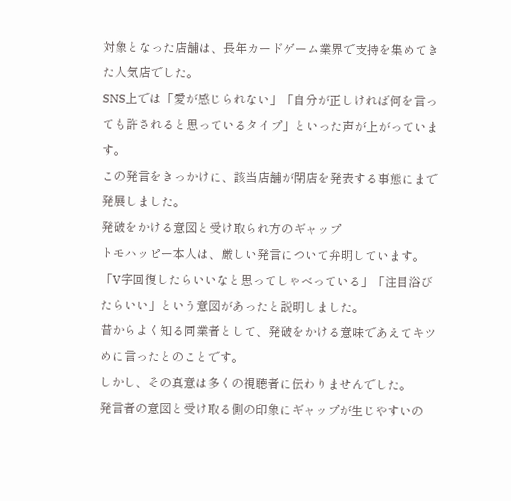対象となった店舗は、長年カードゲーム業界で支持を集めてきた人気店でした。
SNS上では「愛が感じられない」「自分が正しければ何を言っても許されると思っているタイプ」といった声が上がっています。
この発言をきっかけに、該当店舗が閉店を発表する事態にまで発展しました。
発破をかける意図と受け取られ方のギャップ
トモハッピー本人は、厳しい発言について弁明しています。
「V字回復したらいいなと思ってしゃべっている」「注目浴びたらいい」という意図があったと説明しました。
昔からよく知る同業者として、発破をかける意味であえてキツめに言ったとのことです。
しかし、その真意は多くの視聴者に伝わりませんでした。
発言者の意図と受け取る側の印象にギャップが生じやすいの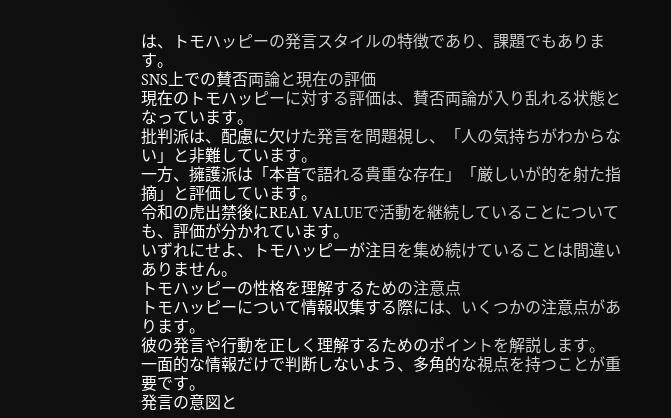は、トモハッピーの発言スタイルの特徴であり、課題でもあります。
SNS上での賛否両論と現在の評価
現在のトモハッピーに対する評価は、賛否両論が入り乱れる状態となっています。
批判派は、配慮に欠けた発言を問題視し、「人の気持ちがわからない」と非難しています。
一方、擁護派は「本音で語れる貴重な存在」「厳しいが的を射た指摘」と評価しています。
令和の虎出禁後にREAL VALUEで活動を継続していることについても、評価が分かれています。
いずれにせよ、トモハッピーが注目を集め続けていることは間違いありません。
トモハッピーの性格を理解するための注意点
トモハッピーについて情報収集する際には、いくつかの注意点があります。
彼の発言や行動を正しく理解するためのポイントを解説します。
一面的な情報だけで判断しないよう、多角的な視点を持つことが重要です。
発言の意図と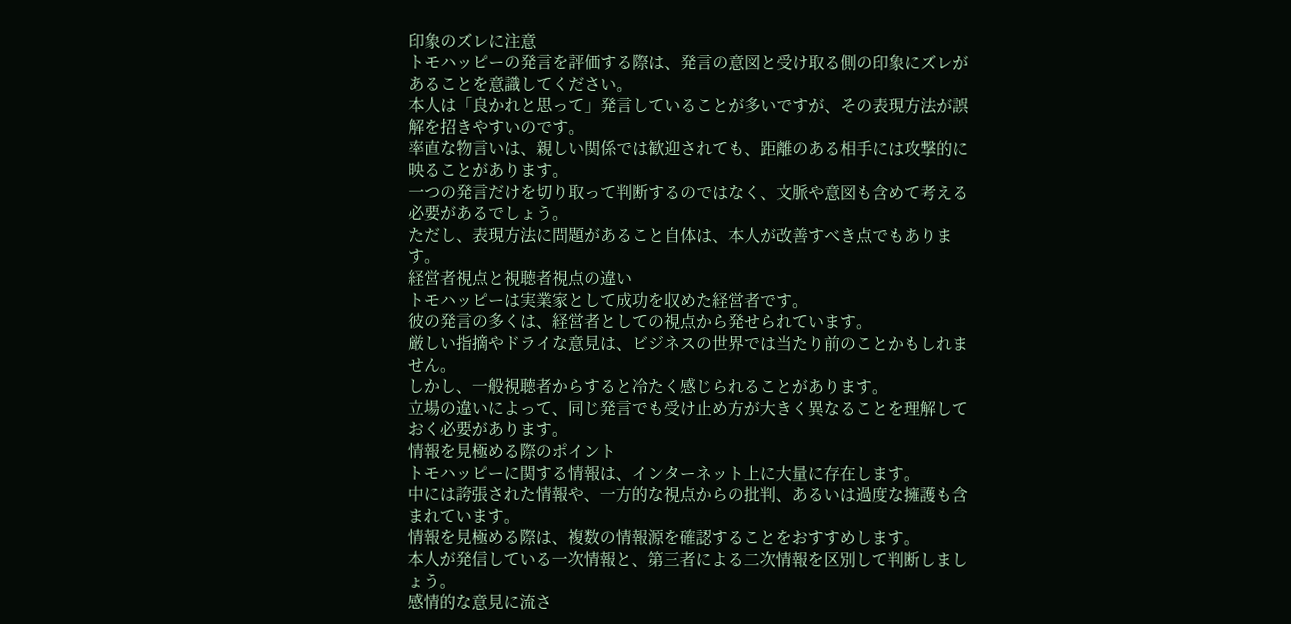印象のズレに注意
トモハッピーの発言を評価する際は、発言の意図と受け取る側の印象にズレがあることを意識してください。
本人は「良かれと思って」発言していることが多いですが、その表現方法が誤解を招きやすいのです。
率直な物言いは、親しい関係では歓迎されても、距離のある相手には攻撃的に映ることがあります。
一つの発言だけを切り取って判断するのではなく、文脈や意図も含めて考える必要があるでしょう。
ただし、表現方法に問題があること自体は、本人が改善すべき点でもあります。
経営者視点と視聴者視点の違い
トモハッピーは実業家として成功を収めた経営者です。
彼の発言の多くは、経営者としての視点から発せられています。
厳しい指摘やドライな意見は、ビジネスの世界では当たり前のことかもしれません。
しかし、一般視聴者からすると冷たく感じられることがあります。
立場の違いによって、同じ発言でも受け止め方が大きく異なることを理解しておく必要があります。
情報を見極める際のポイント
トモハッピーに関する情報は、インターネット上に大量に存在します。
中には誇張された情報や、一方的な視点からの批判、あるいは過度な擁護も含まれています。
情報を見極める際は、複数の情報源を確認することをおすすめします。
本人が発信している一次情報と、第三者による二次情報を区別して判断しましょう。
感情的な意見に流さ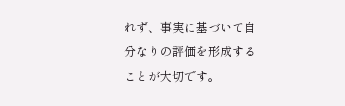れず、事実に基づいて自分なりの評価を形成することが大切です。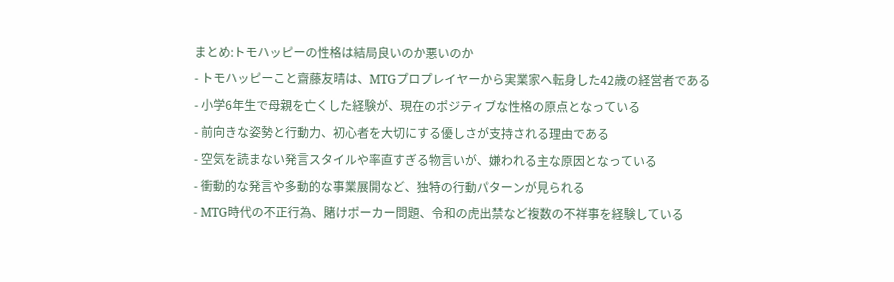まとめ:トモハッピーの性格は結局良いのか悪いのか
- トモハッピーこと齋藤友晴は、MTGプロプレイヤーから実業家へ転身した42歳の経営者である
- 小学6年生で母親を亡くした経験が、現在のポジティブな性格の原点となっている
- 前向きな姿勢と行動力、初心者を大切にする優しさが支持される理由である
- 空気を読まない発言スタイルや率直すぎる物言いが、嫌われる主な原因となっている
- 衝動的な発言や多動的な事業展開など、独特の行動パターンが見られる
- MTG時代の不正行為、賭けポーカー問題、令和の虎出禁など複数の不祥事を経験している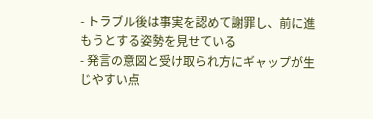- トラブル後は事実を認めて謝罪し、前に進もうとする姿勢を見せている
- 発言の意図と受け取られ方にギャップが生じやすい点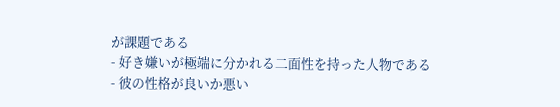が課題である
- 好き嫌いが極端に分かれる二面性を持った人物である
- 彼の性格が良いか悪い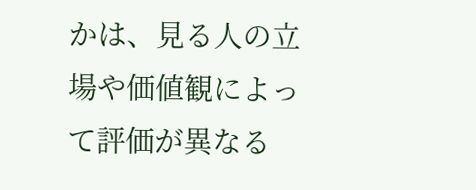かは、見る人の立場や価値観によって評価が異なる